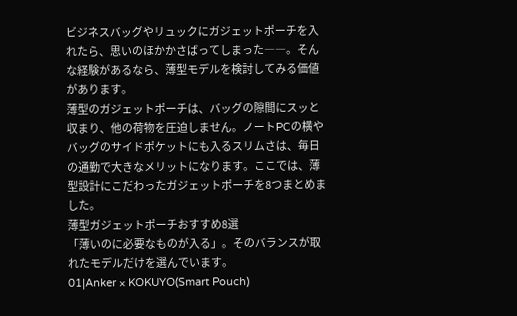ビジネスバッグやリュックにガジェットポーチを入れたら、思いのほかかさばってしまった――。そんな経験があるなら、薄型モデルを検討してみる価値があります。
薄型のガジェットポーチは、バッグの隙間にスッと収まり、他の荷物を圧迫しません。ノートPCの横やバッグのサイドポケットにも入るスリムさは、毎日の通勤で大きなメリットになります。ここでは、薄型設計にこだわったガジェットポーチを8つまとめました。
薄型ガジェットポーチおすすめ8選
「薄いのに必要なものが入る」。そのバランスが取れたモデルだけを選んでいます。
01|Anker × KOKUYO(Smart Pouch)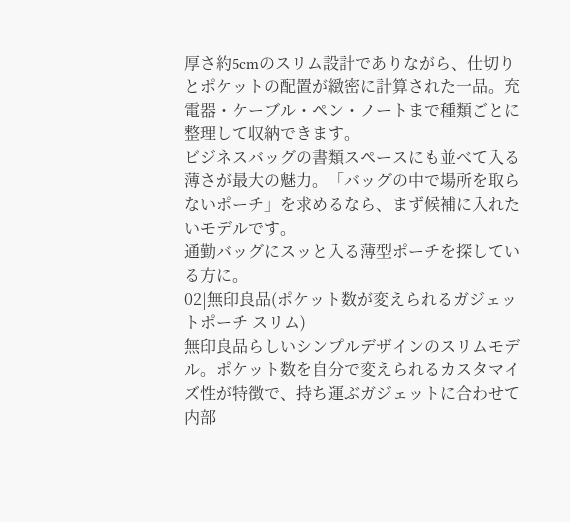厚さ約5cmのスリム設計でありながら、仕切りとポケットの配置が緻密に計算された一品。充電器・ケーブル・ペン・ノートまで種類ごとに整理して収納できます。
ビジネスバッグの書類スペースにも並べて入る薄さが最大の魅力。「バッグの中で場所を取らないポーチ」を求めるなら、まず候補に入れたいモデルです。
通勤バッグにスッと入る薄型ポーチを探している方に。
02|無印良品(ポケット数が変えられるガジェットポーチ スリム)
無印良品らしいシンプルデザインのスリムモデル。ポケット数を自分で変えられるカスタマイズ性が特徴で、持ち運ぶガジェットに合わせて内部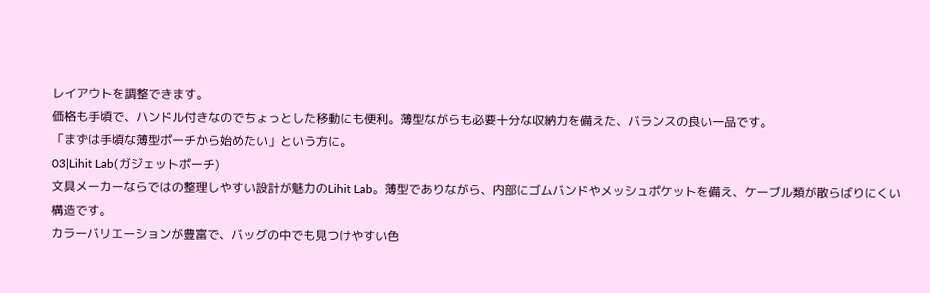レイアウトを調整できます。
価格も手頃で、ハンドル付きなのでちょっとした移動にも便利。薄型ながらも必要十分な収納力を備えた、バランスの良い一品です。
「まずは手頃な薄型ポーチから始めたい」という方に。
03|Lihit Lab(ガジェットポーチ)
文具メーカーならではの整理しやすい設計が魅力のLihit Lab。薄型でありながら、内部にゴムバンドやメッシュポケットを備え、ケーブル類が散らばりにくい構造です。
カラーバリエーションが豊富で、バッグの中でも見つけやすい色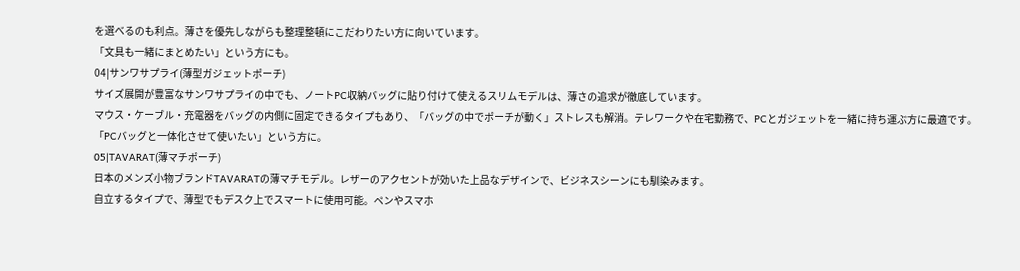を選べるのも利点。薄さを優先しながらも整理整頓にこだわりたい方に向いています。
「文具も一緒にまとめたい」という方にも。
04|サンワサプライ(薄型ガジェットポーチ)
サイズ展開が豊富なサンワサプライの中でも、ノートPC収納バッグに貼り付けて使えるスリムモデルは、薄さの追求が徹底しています。
マウス・ケーブル・充電器をバッグの内側に固定できるタイプもあり、「バッグの中でポーチが動く」ストレスも解消。テレワークや在宅勤務で、PCとガジェットを一緒に持ち運ぶ方に最適です。
「PCバッグと一体化させて使いたい」という方に。
05|TAVARAT(薄マチポーチ)
日本のメンズ小物ブランドTAVARATの薄マチモデル。レザーのアクセントが効いた上品なデザインで、ビジネスシーンにも馴染みます。
自立するタイプで、薄型でもデスク上でスマートに使用可能。ペンやスマホ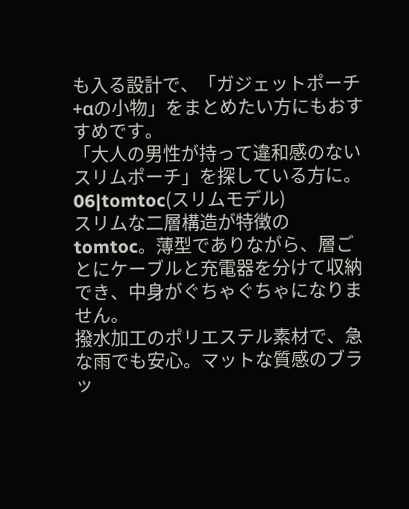も入る設計で、「ガジェットポーチ+αの小物」をまとめたい方にもおすすめです。
「大人の男性が持って違和感のないスリムポーチ」を探している方に。
06|tomtoc(スリムモデル)
スリムな二層構造が特徴のtomtoc。薄型でありながら、層ごとにケーブルと充電器を分けて収納でき、中身がぐちゃぐちゃになりません。
撥水加工のポリエステル素材で、急な雨でも安心。マットな質感のブラッ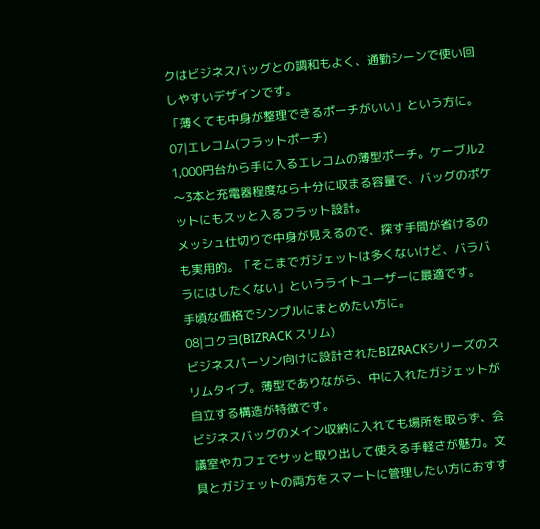クはビジネスバッグとの調和もよく、通勤シーンで使い回しやすいデザインです。
「薄くても中身が整理できるポーチがいい」という方に。
07|エレコム(フラットポーチ)
1,000円台から手に入るエレコムの薄型ポーチ。ケーブル2〜3本と充電器程度なら十分に収まる容量で、バッグのポケットにもスッと入るフラット設計。
メッシュ仕切りで中身が見えるので、探す手間が省けるのも実用的。「そこまでガジェットは多くないけど、バラバラにはしたくない」というライトユーザーに最適です。
手頃な価格でシンプルにまとめたい方に。
08|コクヨ(BIZRACK スリム)
ビジネスパーソン向けに設計されたBIZRACKシリーズのスリムタイプ。薄型でありながら、中に入れたガジェットが自立する構造が特徴です。
ビジネスバッグのメイン収納に入れても場所を取らず、会議室やカフェでサッと取り出して使える手軽さが魅力。文具とガジェットの両方をスマートに管理したい方におすす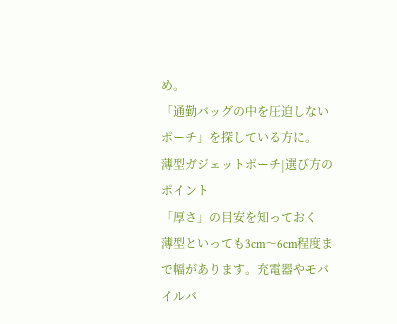め。
「通勤バッグの中を圧迫しないポーチ」を探している方に。
薄型ガジェットポーチ|選び方のポイント
「厚さ」の目安を知っておく
薄型といっても3cm〜6cm程度まで幅があります。充電器やモバイルバ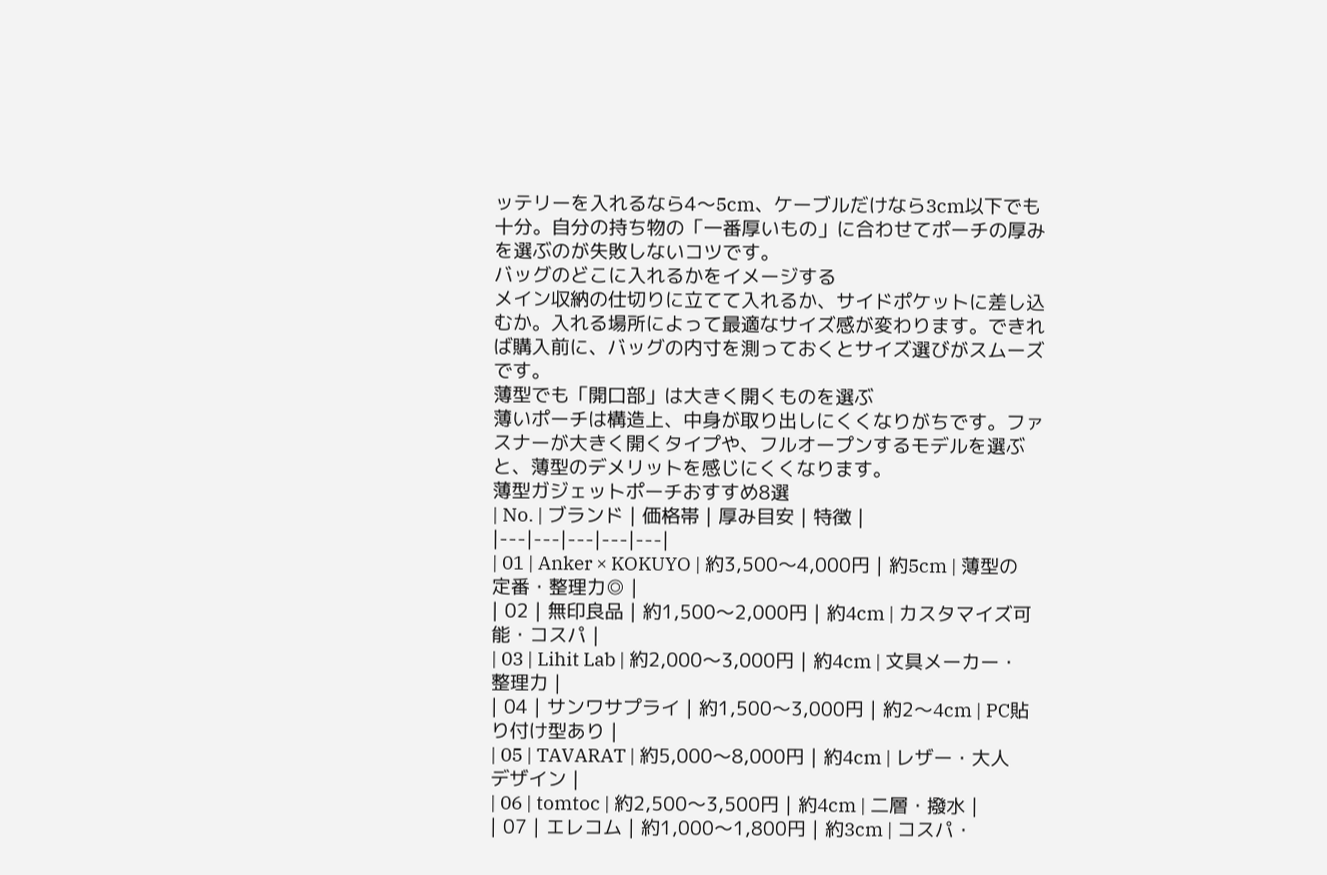ッテリーを入れるなら4〜5cm、ケーブルだけなら3cm以下でも十分。自分の持ち物の「一番厚いもの」に合わせてポーチの厚みを選ぶのが失敗しないコツです。
バッグのどこに入れるかをイメージする
メイン収納の仕切りに立てて入れるか、サイドポケットに差し込むか。入れる場所によって最適なサイズ感が変わります。できれば購入前に、バッグの内寸を測っておくとサイズ選びがスムーズです。
薄型でも「開口部」は大きく開くものを選ぶ
薄いポーチは構造上、中身が取り出しにくくなりがちです。ファスナーが大きく開くタイプや、フルオープンするモデルを選ぶと、薄型のデメリットを感じにくくなります。
薄型ガジェットポーチおすすめ8選
| No. | ブランド | 価格帯 | 厚み目安 | 特徴 |
|---|---|---|---|---|
| 01 | Anker × KOKUYO | 約3,500〜4,000円 | 約5cm | 薄型の定番・整理力◎ |
| 02 | 無印良品 | 約1,500〜2,000円 | 約4cm | カスタマイズ可能・コスパ |
| 03 | Lihit Lab | 約2,000〜3,000円 | 約4cm | 文具メーカー・整理力 |
| 04 | サンワサプライ | 約1,500〜3,000円 | 約2〜4cm | PC貼り付け型あり |
| 05 | TAVARAT | 約5,000〜8,000円 | 約4cm | レザー・大人デザイン |
| 06 | tomtoc | 約2,500〜3,500円 | 約4cm | 二層・撥水 |
| 07 | エレコム | 約1,000〜1,800円 | 約3cm | コスパ・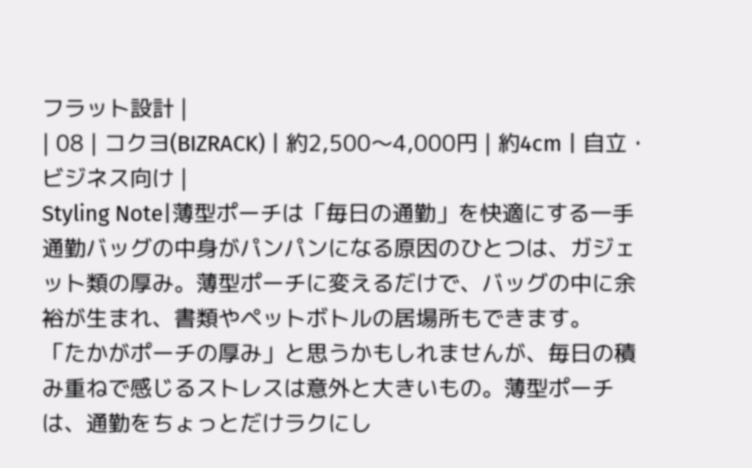フラット設計 |
| 08 | コクヨ(BIZRACK) | 約2,500〜4,000円 | 約4cm | 自立・ビジネス向け |
Styling Note|薄型ポーチは「毎日の通勤」を快適にする一手
通勤バッグの中身がパンパンになる原因のひとつは、ガジェット類の厚み。薄型ポーチに変えるだけで、バッグの中に余裕が生まれ、書類やペットボトルの居場所もできます。
「たかがポーチの厚み」と思うかもしれませんが、毎日の積み重ねで感じるストレスは意外と大きいもの。薄型ポーチは、通勤をちょっとだけラクにし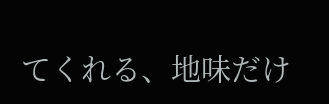てくれる、地味だけ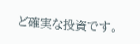ど確実な投資です。